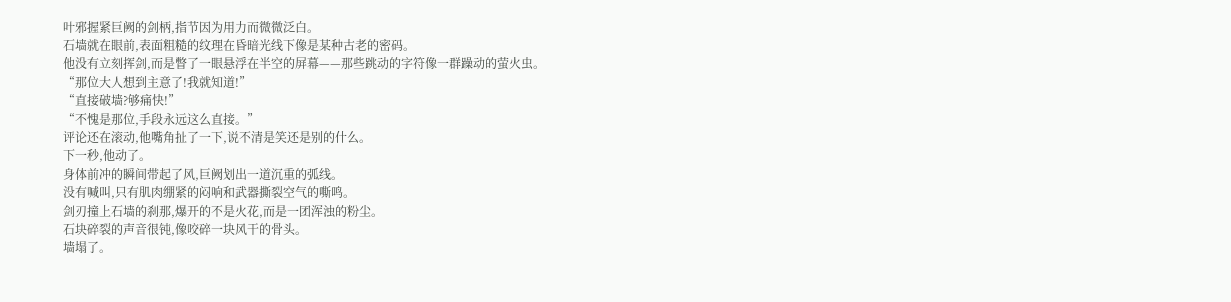叶邪握紧巨阙的剑柄,指节因为用力而微微泛白。
石墙就在眼前,表面粗糙的纹理在昏暗光线下像是某种古老的密码。
他没有立刻挥剑,而是瞥了一眼悬浮在半空的屏幕——那些跳动的字符像一群躁动的萤火虫。
“那位大人想到主意了!我就知道!”
“直接破墙?够痛快!”
“不愧是那位,手段永远这么直接。”
评论还在滚动,他嘴角扯了一下,说不清是笑还是别的什么。
下一秒,他动了。
身体前冲的瞬间带起了风,巨阙划出一道沉重的弧线。
没有喊叫,只有肌肉绷紧的闷响和武器撕裂空气的嘶鸣。
剑刃撞上石墙的刹那,爆开的不是火花,而是一团浑浊的粉尘。
石块碎裂的声音很钝,像咬碎一块风干的骨头。
墙塌了。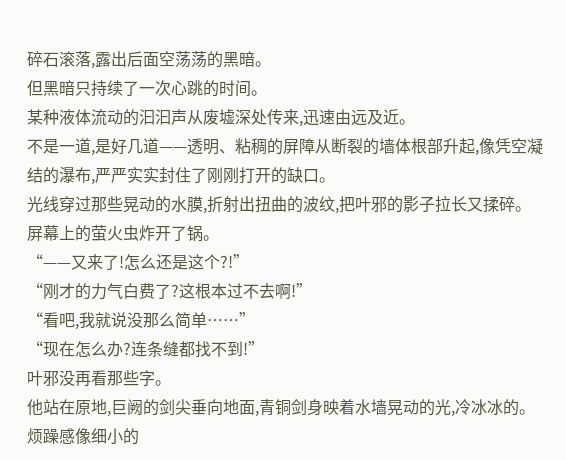碎石滚落,露出后面空荡荡的黑暗。
但黑暗只持续了一次心跳的时间。
某种液体流动的汩汩声从废墟深处传来,迅速由远及近。
不是一道,是好几道——透明、粘稠的屏障从断裂的墙体根部升起,像凭空凝结的瀑布,严严实实封住了刚刚打开的缺口。
光线穿过那些晃动的水膜,折射出扭曲的波纹,把叶邪的影子拉长又揉碎。
屏幕上的萤火虫炸开了锅。
“——又来了!怎么还是这个?!”
“刚才的力气白费了?这根本过不去啊!”
“看吧,我就说没那么简单……”
“现在怎么办?连条缝都找不到!”
叶邪没再看那些字。
他站在原地,巨阙的剑尖垂向地面,青铜剑身映着水墙晃动的光,冷冰冰的。
烦躁感像细小的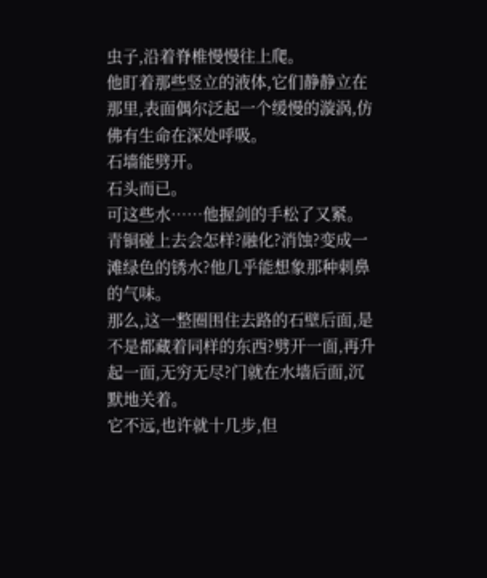虫子,沿着脊椎慢慢往上爬。
他盯着那些竖立的液体,它们静静立在那里,表面偶尔泛起一个缓慢的漩涡,仿佛有生命在深处呼吸。
石墙能劈开。
石头而已。
可这些水……他握剑的手松了又紧。
青铜碰上去会怎样?融化?消蚀?变成一滩绿色的锈水?他几乎能想象那种刺鼻的气味。
那么,这一整圈围住去路的石壁后面,是不是都藏着同样的东西?劈开一面,再升起一面,无穷无尽?门就在水墙后面,沉默地关着。
它不远,也许就十几步,但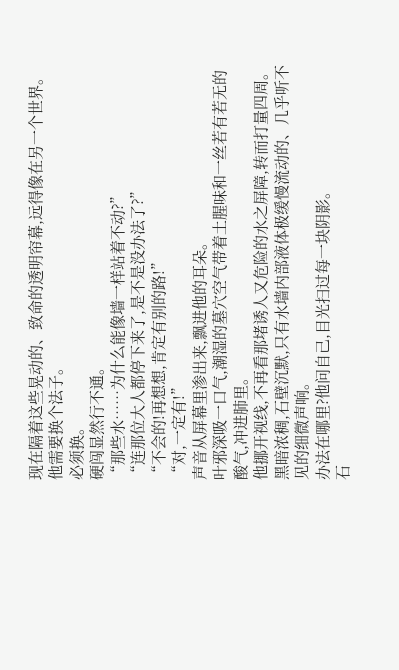现在隔着这些晃动的、致命的透明帘幕,远得像在另一个世界。
他需要换个法子。
必须换。
硬闯显然行不通。
“那些水……为什么能像墙一样站着不动?”
“连那位大人都停下来了,是不是没办法了?”
“不会的!再想想,肯定有别的路!”
“对,一定有!”
声音从屏幕里渗出来,飘进他的耳朵。
叶邪深吸一口气,潮湿的墓穴空气带着土腥味和一丝若有若无的酸气,冲进肺里。
他挪开视线,不再看那堵诱人又危险的水之屏障,转而打量四周。
黑暗浓稠,石壁沉默,只有水墙内部液体极缓慢流动的、几乎听不见的细微声响。
办法在哪里?他问自己,目光扫过每一块阴影。
石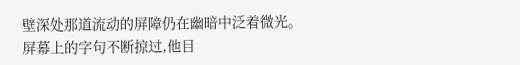壁深处那道流动的屏障仍在幽暗中泛着微光。
屏幕上的字句不断掠过,他目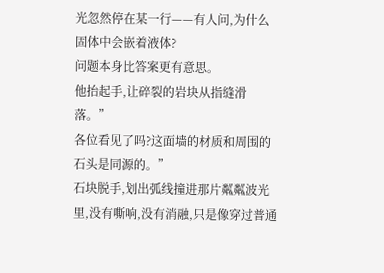光忽然停在某一行——有人问,为什么固体中会嵌着液体?
问题本身比答案更有意思。
他抬起手,让碎裂的岩块从指缝滑落。”
各位看见了吗?这面墙的材质和周围的石头是同源的。”
石块脱手,划出弧线撞进那片粼粼波光里,没有嘶响,没有消融,只是像穿过普通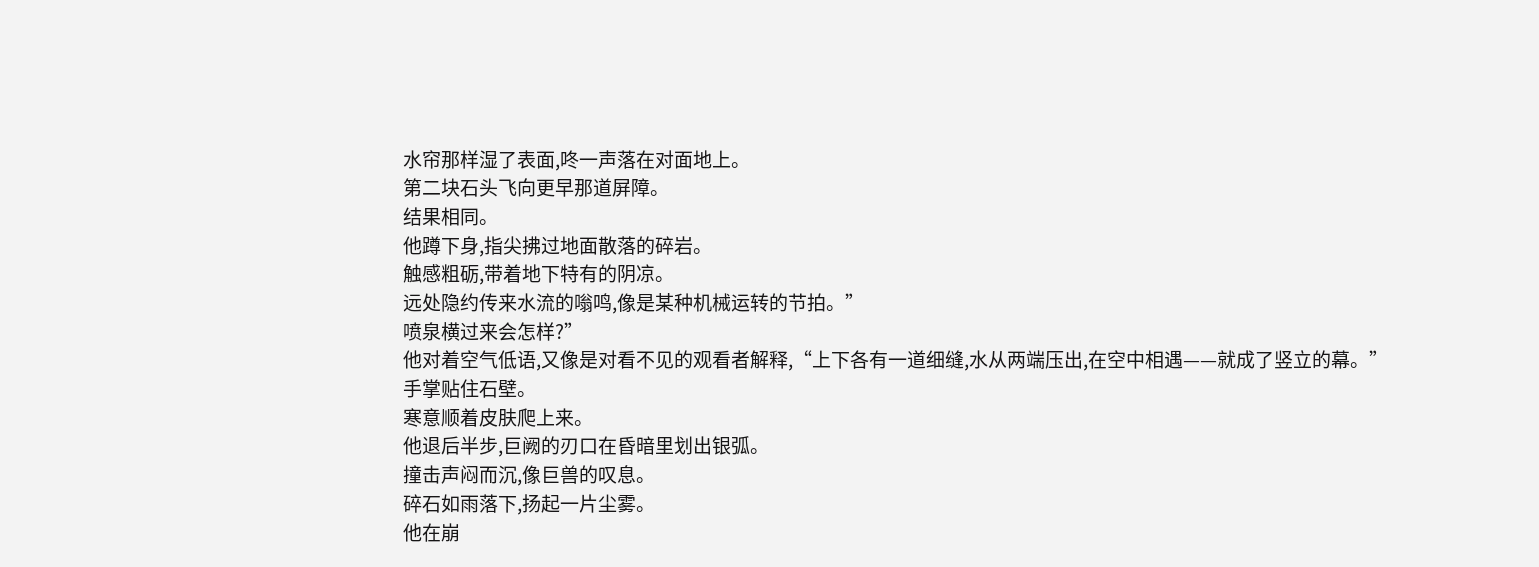水帘那样湿了表面,咚一声落在对面地上。
第二块石头飞向更早那道屏障。
结果相同。
他蹲下身,指尖拂过地面散落的碎岩。
触感粗砺,带着地下特有的阴凉。
远处隐约传来水流的嗡鸣,像是某种机械运转的节拍。”
喷泉横过来会怎样?”
他对着空气低语,又像是对看不见的观看者解释,“上下各有一道细缝,水从两端压出,在空中相遇——就成了竖立的幕。”
手掌贴住石壁。
寒意顺着皮肤爬上来。
他退后半步,巨阙的刃口在昏暗里划出银弧。
撞击声闷而沉,像巨兽的叹息。
碎石如雨落下,扬起一片尘雾。
他在崩